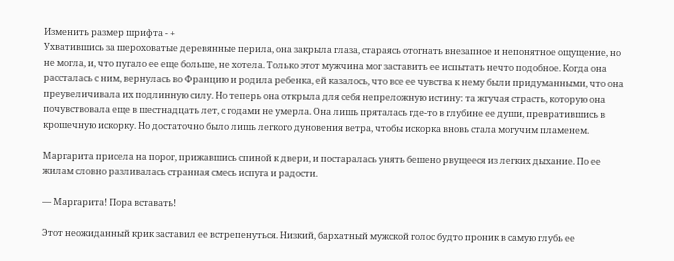Изменить размер шрифта - +
Ухватившись за шероховатые деревянные перила, она закрыла глаза, стараясь отогнать внезапное и непонятное ощущение, но не могла, и, что пугало ее еще больше, не хотела. Только этот мужчина мог заставить ее испытать нечто подобное. Когда она рассталась с ним, вернулась во Францию и родила ребенка, ей казалось, что все ее чувства к нему были придуманными, что она преувеличивала их подлинную силу. Но теперь она открыла для себя непреложную истину: та жгучая страсть, которую она почувствовала еще в шестнадцать лет, с годами не умерла. Она лишь пряталась где-то в глубине ее души, превратившись в крошечную искорку. Но достаточно было лишь легкого дуновения ветра, чтобы искорка вновь стала могучим пламенем.

Маргарита присела на порог, прижавшись спиной к двери, и постаралась унять бешено рвущееся из легких дыхание. По ее жилам словно разливалась странная смесь испуга и радости.

— Маргарита! Пора вставать!

Этот неожиданный крик заставил ее встрепенуться. Низкий, бархатный мужской голос будто проник в самую глубь ее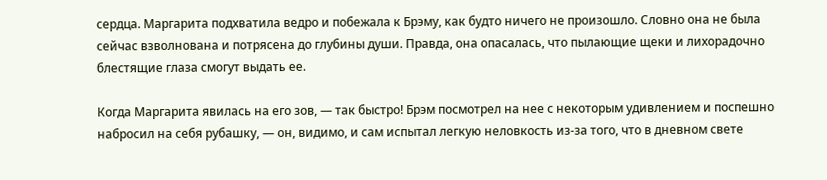сердца. Маргарита подхватила ведро и побежала к Брэму, как будто ничего не произошло. Словно она не была сейчас взволнована и потрясена до глубины души. Правда, она опасалась, что пылающие щеки и лихорадочно блестящие глаза смогут выдать ее.

Когда Маргарита явилась на его зов, — так быстро! Брэм посмотрел на нее с некоторым удивлением и поспешно набросил на себя рубашку, — он, видимо, и сам испытал легкую неловкость из-за того, что в дневном свете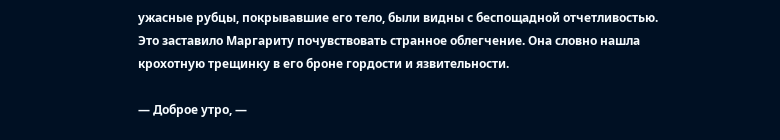ужасные рубцы, покрывавшие его тело, были видны с беспощадной отчетливостью. Это заставило Маргариту почувствовать странное облегчение. Она словно нашла крохотную трещинку в его броне гордости и язвительности.

— Доброе утро, —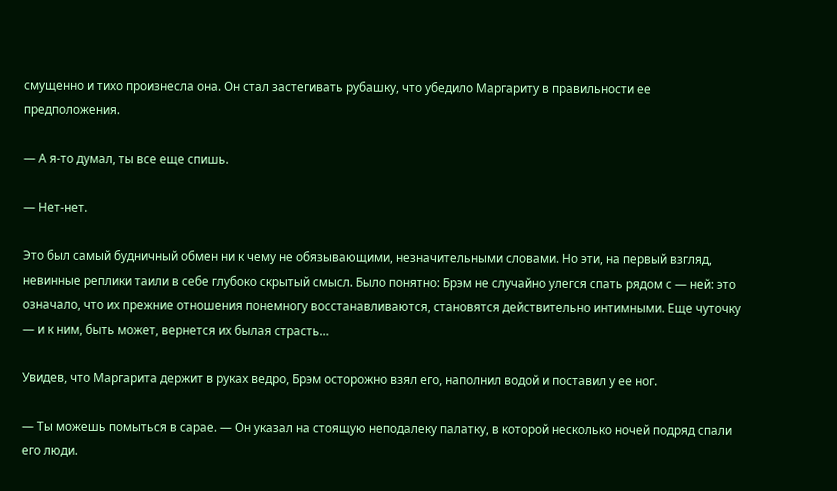смущенно и тихо произнесла она. Он стал застегивать рубашку, что убедило Маргариту в правильности ее предположения.

— А я-то думал, ты все еще спишь.

— Нет-нет.

Это был самый будничный обмен ни к чему не обязывающими, незначительными словами. Но эти, на первый взгляд, невинные реплики таили в себе глубоко скрытый смысл. Было понятно: Брэм не случайно улегся спать рядом с — ней: это означало, что их прежние отношения понемногу восстанавливаются, становятся действительно интимными. Еще чуточку — и к ним, быть может, вернется их былая страсть…

Увидев, что Маргарита держит в руках ведро, Брэм осторожно взял его, наполнил водой и поставил у ее ног.

— Ты можешь помыться в сарае. — Он указал на стоящую неподалеку палатку, в которой несколько ночей подряд спали его люди.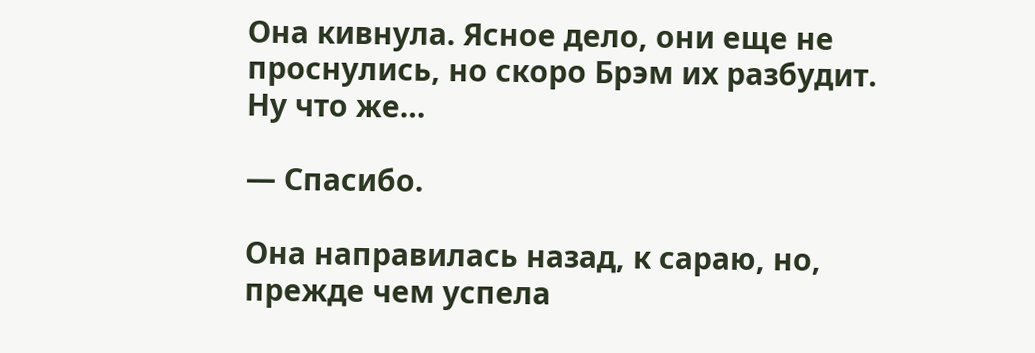Она кивнула. Ясное дело, они еще не проснулись, но скоро Брэм их разбудит. Ну что же…

— Спасибо.

Она направилась назад, к сараю, но, прежде чем успела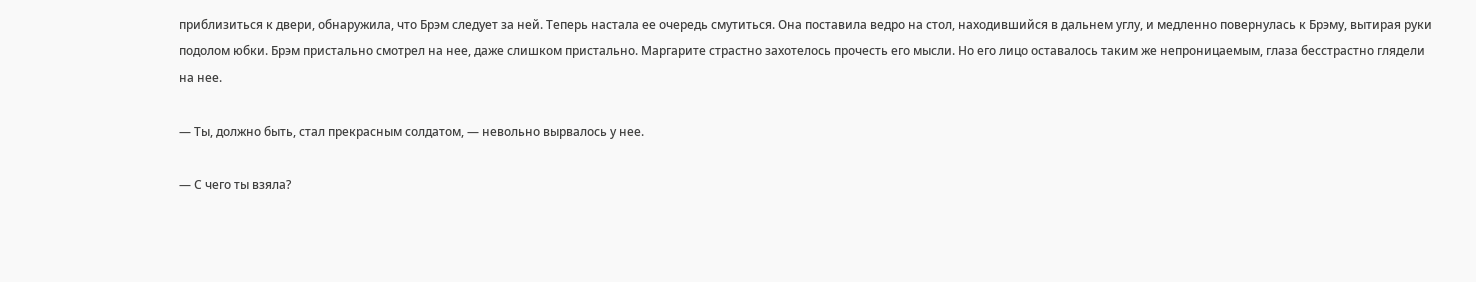приблизиться к двери, обнаружила, что Брэм следует за ней. Теперь настала ее очередь смутиться. Она поставила ведро на стол, находившийся в дальнем углу, и медленно повернулась к Брэму, вытирая руки подолом юбки. Брэм пристально смотрел на нее, даже слишком пристально. Маргарите страстно захотелось прочесть его мысли. Но его лицо оставалось таким же непроницаемым, глаза бесстрастно глядели на нее.

— Ты, должно быть, стал прекрасным солдатом, — невольно вырвалось у нее.

— С чего ты взяла?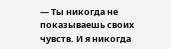— Ты никогда не показываешь своих чувств. И я никогда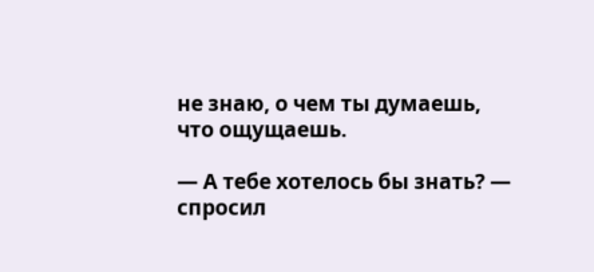не знаю, о чем ты думаешь, что ощущаешь.

— А тебе хотелось бы знать? — спросил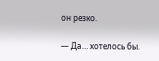он резко.

— Да… хотелось бы.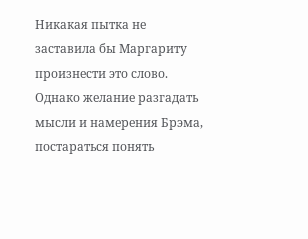Никакая пытка не заставила бы Маргариту произнести это слово. Однако желание разгадать мысли и намерения Брэма, постараться понять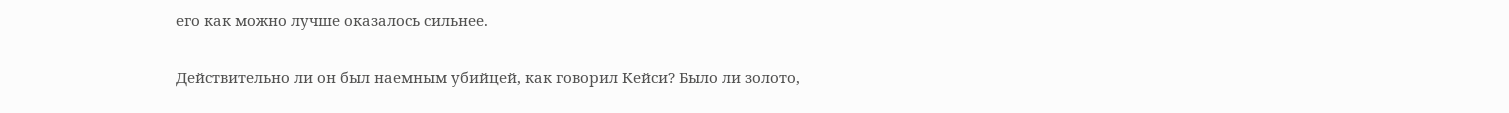его как можно лучше оказалось сильнее.

Действительно ли он был наемным убийцей, как говорил Кейси? Было ли золото,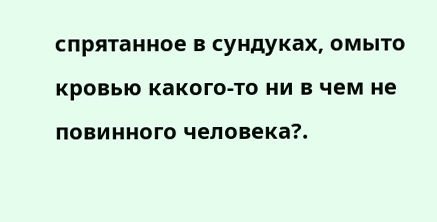спрятанное в сундуках, омыто кровью какого-то ни в чем не повинного человека?.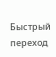Быстрый переход